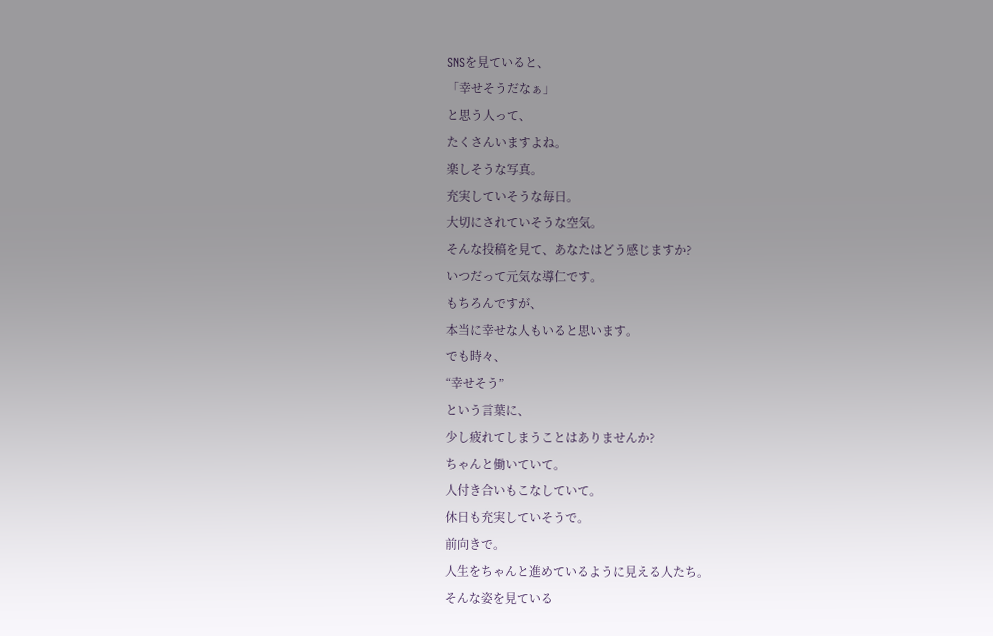SNSを見ていると、
「幸せそうだなぁ」
と思う人って、
たくさんいますよね。
楽しそうな写真。
充実していそうな毎日。
大切にされていそうな空気。
そんな投稿を見て、あなたはどう感じますか?
いつだって元気な導仁です。
もちろんですが、
本当に幸せな人もいると思います。
でも時々、
“幸せそう”
という言葉に、
少し疲れてしまうことはありませんか?
ちゃんと働いていて。
人付き合いもこなしていて。
休日も充実していそうで。
前向きで。
人生をちゃんと進めているように見える人たち。
そんな姿を見ている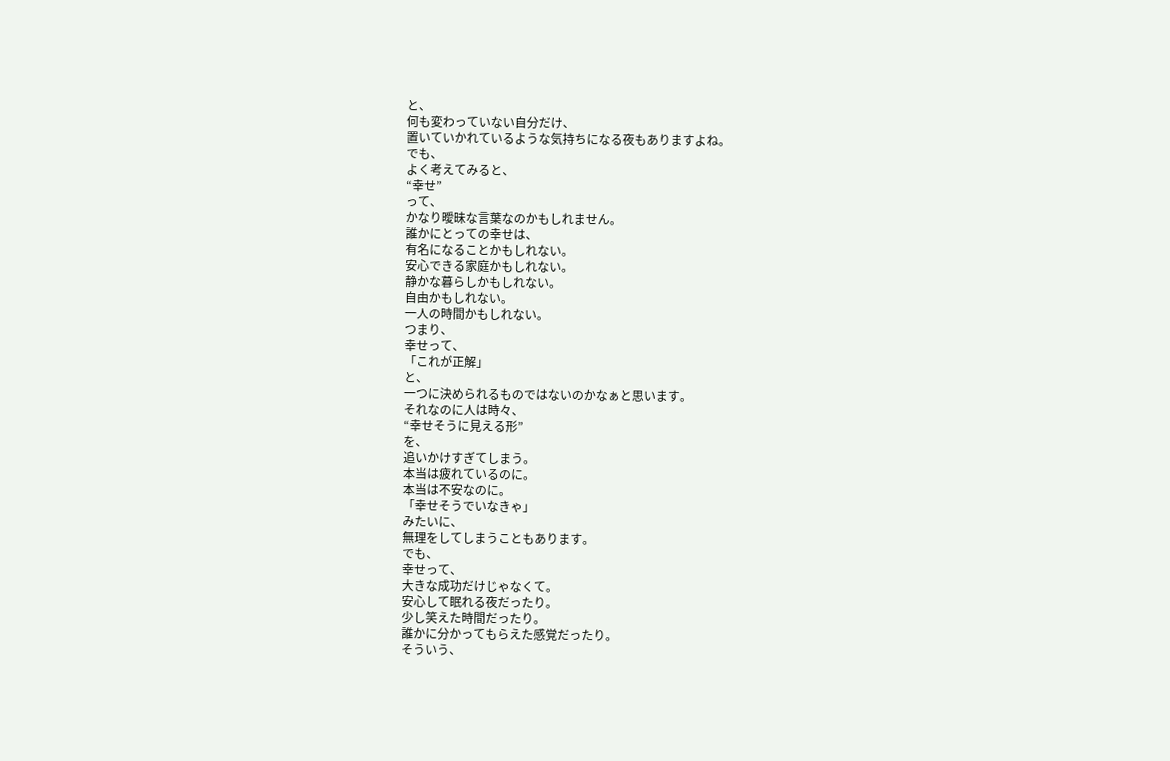と、
何も変わっていない自分だけ、
置いていかれているような気持ちになる夜もありますよね。
でも、
よく考えてみると、
“幸せ”
って、
かなり曖昧な言葉なのかもしれません。
誰かにとっての幸せは、
有名になることかもしれない。
安心できる家庭かもしれない。
静かな暮らしかもしれない。
自由かもしれない。
一人の時間かもしれない。
つまり、
幸せって、
「これが正解」
と、
一つに決められるものではないのかなぁと思います。
それなのに人は時々、
“幸せそうに見える形”
を、
追いかけすぎてしまう。
本当は疲れているのに。
本当は不安なのに。
「幸せそうでいなきゃ」
みたいに、
無理をしてしまうこともあります。
でも、
幸せって、
大きな成功だけじゃなくて。
安心して眠れる夜だったり。
少し笑えた時間だったり。
誰かに分かってもらえた感覚だったり。
そういう、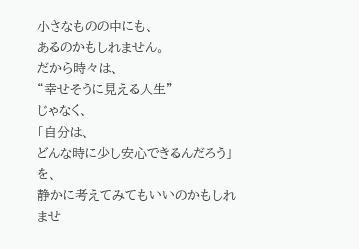小さなものの中にも、
あるのかもしれません。
だから時々は、
“幸せそうに見える人生”
じゃなく、
「自分は、
どんな時に少し安心できるんだろう」
を、
静かに考えてみてもいいのかもしれませ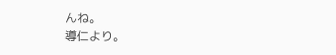んね。
導仁より。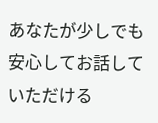あなたが少しでも安心してお話していただける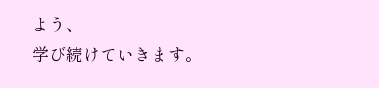よう、
学び続けていきます。